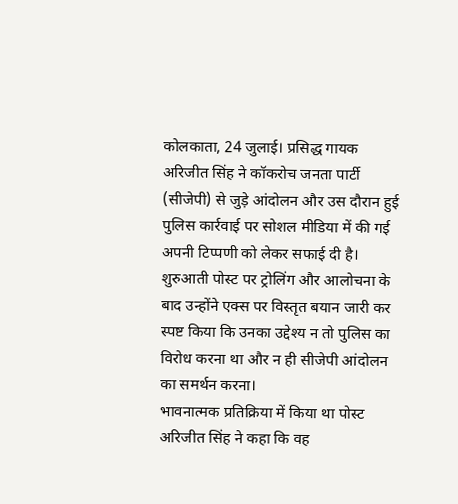कोलकाता, 24 जुलाई। प्रसिद्ध गायक अरिजीत सिंह ने कॉकरोच जनता पार्टी (सीजेपी) से जुड़े आंदोलन और उस दौरान हुई पुलिस कार्रवाई पर सोशल मीडिया में की गई अपनी टिप्पणी को लेकर सफाई दी है। शुरुआती पोस्ट पर ट्रोलिंग और आलोचना के बाद उन्होंने एक्स पर विस्तृत बयान जारी कर स्पष्ट किया कि उनका उद्देश्य न तो पुलिस का विरोध करना था और न ही सीजेपी आंदोलन का समर्थन करना।
भावनात्मक प्रतिक्रिया में किया था पोस्ट
अरिजीत सिंह ने कहा कि वह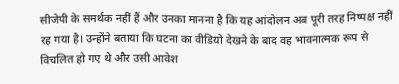सीजेपी के समर्थक नहीं हैं और उनका मानना है कि यह आंदोलन अब पूरी तरह निष्पक्ष नहीं रह गया है। उन्होंने बताया कि घटना का वीडियो देखने के बाद वह भावनात्मक रूप से विचलित हो गए थे और उसी आवेश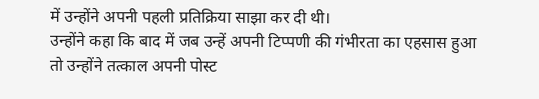में उन्होंने अपनी पहली प्रतिक्रिया साझा कर दी थी।
उन्होंने कहा कि बाद में जब उन्हें अपनी टिप्पणी की गंभीरता का एहसास हुआ तो उन्होंने तत्काल अपनी पोस्ट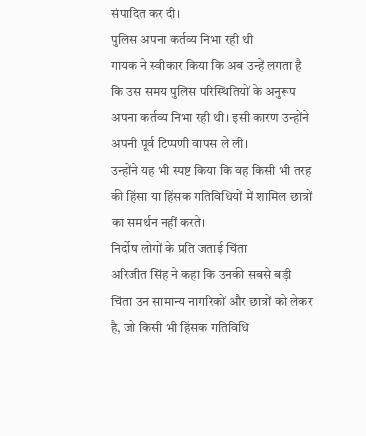संपादित कर दी।
पुलिस अपना कर्तव्य निभा रही थी
गायक ने स्वीकार किया कि अब उन्हें लगता है कि उस समय पुलिस परिस्थितियों के अनुरूप अपना कर्तव्य निभा रही थी। इसी कारण उन्होंने अपनी पूर्व टिप्पणी वापस ले ली।
उन्होंने यह भी स्पष्ट किया कि वह किसी भी तरह की हिंसा या हिंसक गतिविधियों में शामिल छात्रों का समर्थन नहीं करते।
निर्दोष लोगों के प्रति जताई चिंता
अरिजीत सिंह ने कहा कि उनकी सबसे बड़ी चिंता उन सामान्य नागरिकों और छात्रों को लेकर है, जो किसी भी हिंसक गतिविधि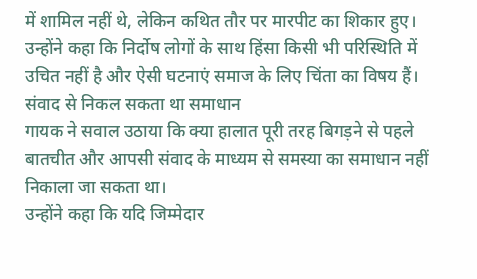में शामिल नहीं थे, लेकिन कथित तौर पर मारपीट का शिकार हुए।
उन्होंने कहा कि निर्दोष लोगों के साथ हिंसा किसी भी परिस्थिति में उचित नहीं है और ऐसी घटनाएं समाज के लिए चिंता का विषय हैं।
संवाद से निकल सकता था समाधान
गायक ने सवाल उठाया कि क्या हालात पूरी तरह बिगड़ने से पहले बातचीत और आपसी संवाद के माध्यम से समस्या का समाधान नहीं निकाला जा सकता था।
उन्होंने कहा कि यदि जिम्मेदार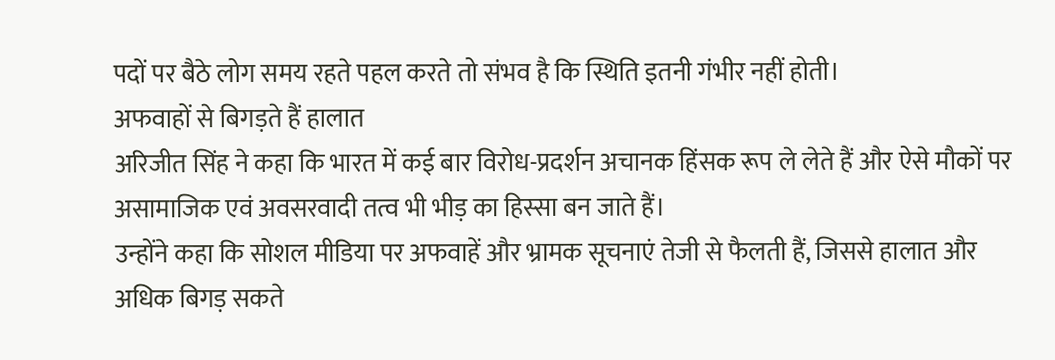पदों पर बैठे लोग समय रहते पहल करते तो संभव है कि स्थिति इतनी गंभीर नहीं होती।
अफवाहों से बिगड़ते हैं हालात
अरिजीत सिंह ने कहा कि भारत में कई बार विरोध-प्रदर्शन अचानक हिंसक रूप ले लेते हैं और ऐसे मौकों पर असामाजिक एवं अवसरवादी तत्व भी भीड़ का हिस्सा बन जाते हैं।
उन्होंने कहा कि सोशल मीडिया पर अफवाहें और भ्रामक सूचनाएं तेजी से फैलती हैं, जिससे हालात और अधिक बिगड़ सकते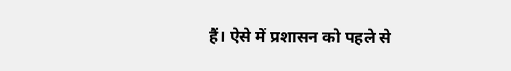हैं। ऐसे में प्रशासन को पहले से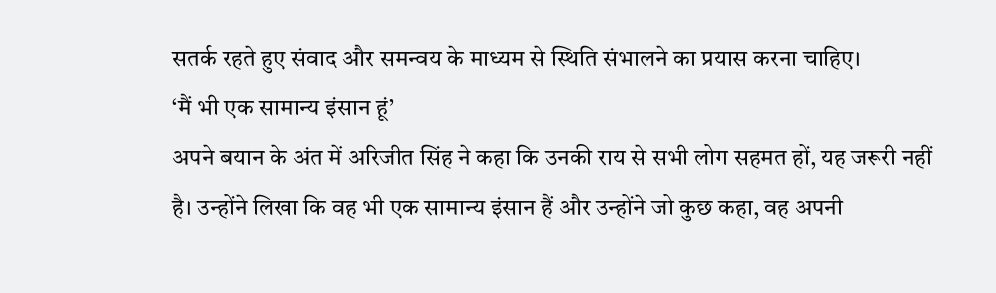सतर्क रहते हुए संवाद और समन्वय के माध्यम से स्थिति संभालने का प्रयास करना चाहिए।
‘मैं भी एक सामान्य इंसान हूं’
अपने बयान के अंत में अरिजीत सिंह ने कहा कि उनकी राय से सभी लोग सहमत हों, यह जरूरी नहीं है। उन्होंने लिखा कि वह भी एक सामान्य इंसान हैं और उन्होंने जो कुछ कहा, वह अपनी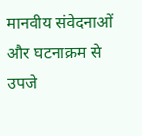मानवीय संवेदनाओं और घटनाक्रम से उपजे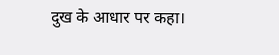दुख के आधार पर कहा।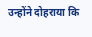उन्होंने दोहराया कि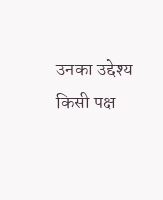उनका उद्देश्य किसी पक्ष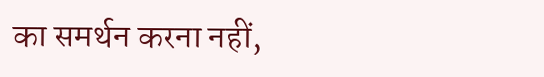का समर्थन करना नहीं,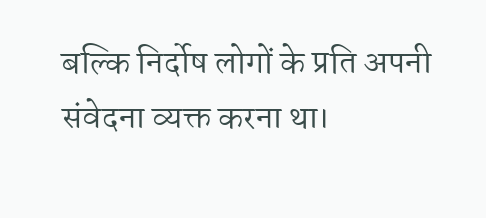बल्कि निर्दोष लोगों के प्रति अपनी संवेदना व्यक्त करना था।